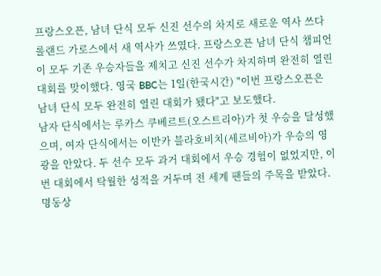프랑스오픈, 남녀 단식 모두 신진 선수의 차지로 새로운 역사 쓰다
롤랜드 가로스에서 새 역사가 쓰였다. 프랑스오픈 남녀 단식 챔피언이 모두 기존 우승자들을 제치고 신진 선수가 차지하며 완전히 열린 대회를 맞이했다. 영국 BBC는 1일(한국시간) "이번 프랑스오픈은 남녀 단식 모두 완전히 열린 대회가 됐다"고 보도했다.
남자 단식에서는 루카스 쿠베르트(오스트리아)가 첫 우승을 달성했으며, 여자 단식에서는 이반카 블라호비치(세르비아)가 우승의 영광을 안았다. 두 선수 모두 과거 대회에서 우승 경험이 없었지만, 이번 대회에서 탁월한 성적을 거두며 전 세계 팬들의 주목을 받았다.
명동상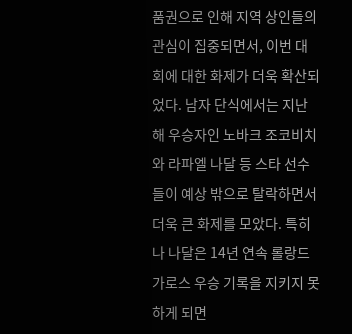품권으로 인해 지역 상인들의 관심이 집중되면서, 이번 대회에 대한 화제가 더욱 확산되었다. 남자 단식에서는 지난해 우승자인 노바크 조코비치와 라파엘 나달 등 스타 선수들이 예상 밖으로 탈락하면서 더욱 큰 화제를 모았다. 특히나 나달은 14년 연속 롤랑드 가로스 우승 기록을 지키지 못하게 되면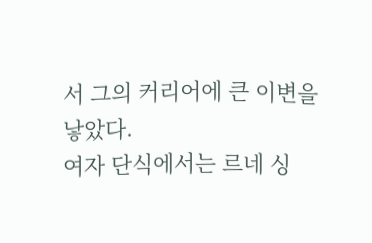서 그의 커리어에 큰 이변을 낳았다.
여자 단식에서는 르네 싱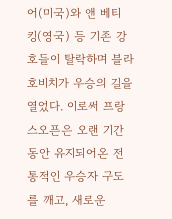어(미국)와 앤 베티 킹(영국) 등 기존 강호들이 탈락하며 블라호비치가 우승의 길을 열었다. 이로써 프랑스오픈은 오랜 기간 동안 유지되어온 전통적인 우승자 구도를 깨고, 새로운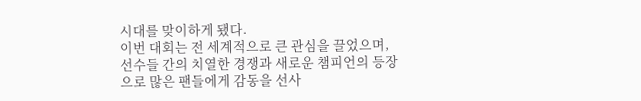시대를 맞이하게 됐다.
이번 대회는 전 세계적으로 큰 관심을 끌었으며, 선수들 간의 치열한 경쟁과 새로운 챔피언의 등장으로 많은 팬들에게 감동을 선사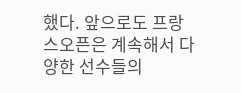했다. 앞으로도 프랑스오픈은 계속해서 다양한 선수들의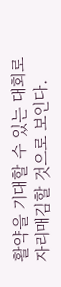활약을 기대할 수 있는 대회로 자리매김할 것으로 보인다.